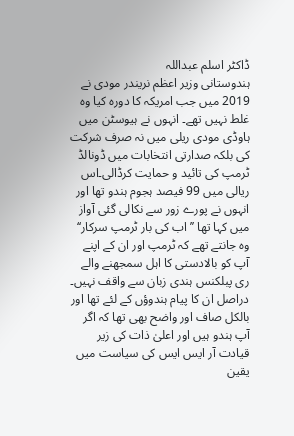ڈاکٹر اسلم عبداللہ
ہندوستانی وزیر اعظم نریندر مودی نے 2019 میں جب امریکہ کا دورہ کیا وہ غلط نہیں تھے۔ انہوں نے ہیوسٹن میں ہاوڈی مودی ریلی میں نہ صرف شرکت کی بلکہ صدارتی انتخابات میں ڈونالڈ ٹرمپ کی تائید و حمایت کرڈالی۔اس ریالی میں 99 فیصد ہجوم ہندو تھا اور انہوں نے پورے زور سے نکالی گئی آواز میں کہا تھا ’’اب کی بار ٹرمپ سرکار‘‘ وہ جانتے تھے کہ ٹرمپ اور ان کے اپنے آپ کو بالادستی کا اہل سمجھنے والے ری پبلکنس ہندی زبان سے واقف نہیں۔ دراصل ان کا پیام ہندوؤں کے لئے تھا اور بالکل صاف اور واضح بھی تھا کہ اگر آپ ہندو ہیں اور اعلیٰ ذات کی زیر قیادت آر ایس ایس کی سیاست میں یقین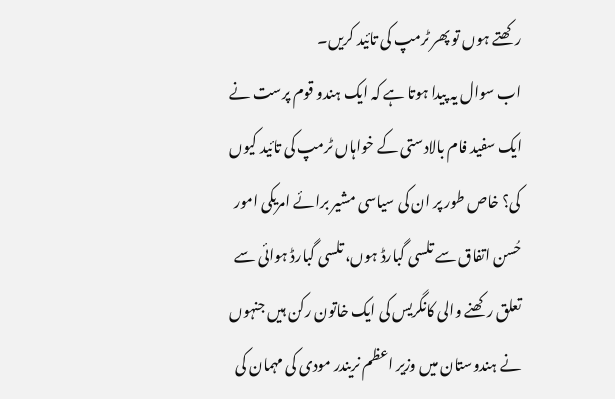رکھتے ہوں تو پھر ٹرمپ کی تائید کریں۔
اب سوال یہ پیدا ہوتا ہے کہ ایک ہندو قوم پرست نے ایک سفید فام بالادستی کے خواہاں ٹرمپ کی تائید کیوں کی؟ خاص طور پر ان کی سیاسی مشیر برائے امریکی امور حُسن اتفاق سے تلسی گبارڈ ہوں، تلسی گبارڈ ہوائی سے تعلق رکھنے والی کانگریس کی ایک خاتون رکن ہیں جنہوں نے ہندوستان میں وزیر اعظم نریندر مودی کی مہمان کی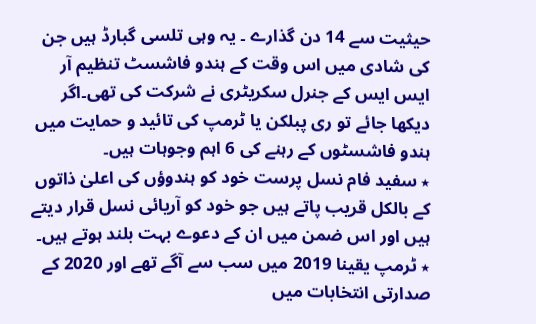حیثیت سے 14 دن گذارے ۔ یہ وہی تلسی گبارڈ ہیں جن کی شادی میں اس وقت کے ہندو فاشسٹ تنظیم آر ایس ایس کے جنرل سکریٹری نے شرکت کی تھی۔اگر دیکھا جائے تو ری پبلکن یا ٹرمپ کی تائید و حمایت میں ہندو فاشسٹوں کے رہنے کی 6 اہم وجوہات ہیں۔
٭ سفید فام نسل پرست خود کو ہندوؤں کی اعلیٰ ذاتوں کے بالکل قریب پاتے ہیں جو خود کو آریائی نسل قرار دیتے ہیں اور اس ضمن میں ان کے دعوے بہت بلند ہوتے ہیں۔
٭ ٹرمپ یقینا 2019 میں سب سے آگے تھے اور 2020 کے صدارتی انتخابات میں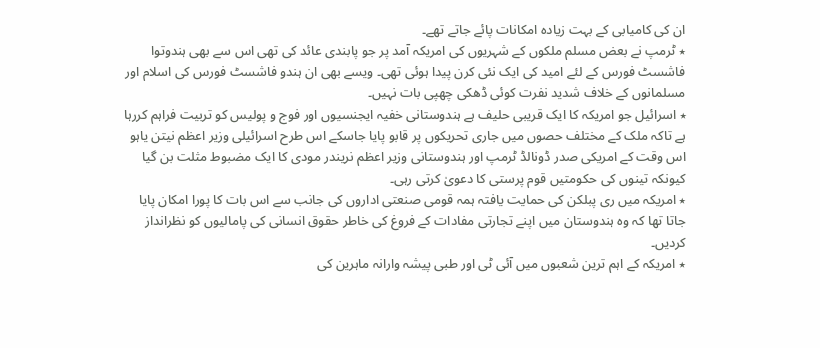ان کی کامیابی کے بہت زیادہ امکانات پائے جاتے تھے۔
٭ ٹرمپ نے بعض مسلم ملکوں کے شہریوں کی امریکہ آمد پر جو پابندی عائد کی تھی اس سے بھی ہندوتوا فاشسٹ فورس کے لئے امید کی ایک نئی کرن پیدا ہوئی تھی۔ ویسے بھی ان ہندو فاشسٹ فورس کی اسلام اور مسلمانوں کے خلاف شدید نفرت کوئی ڈھکی چھپی بات نہیں۔
٭ اسرائیل جو امریکہ کا ایک قریبی حلیف ہے ہندوستانی خفیہ ایجنسیوں اور فوج و پولیس کو تربیت فراہم کررہا ہے تاکہ ملک کے مختلف حصوں میں جاری تحریکوں پر قابو پایا جاسکے اس طرح اسرائیلی وزیر اعظم نیتن یاہو اس وقت کے امریکی صدر ڈونالڈ ٹرمپ اور ہندوستانی وزیر اعظم نریندر مودی کا ایک مضبوط مثلت بن گیا کیونکہ تینوں کی حکومتیں قوم پرستی کا دعویٰ کرتی رہی۔
٭ امریکہ میں ری پبلکن کی حمایت یافتہ ہمہ قومی صنعتی اداروں کی جانب سے اس بات کا پورا امکان پایا جاتا تھا کہ وہ ہندوستان میں اپنے تجارتی مفادات کے فروغ کی خاطر حقوق انسانی کی پامالیوں کو نظرانداز کردیں۔
٭ امریکہ کے اہم ترین شعبوں میں آئی ٹی اور طبی پیشہ وارانہ ماہرین کی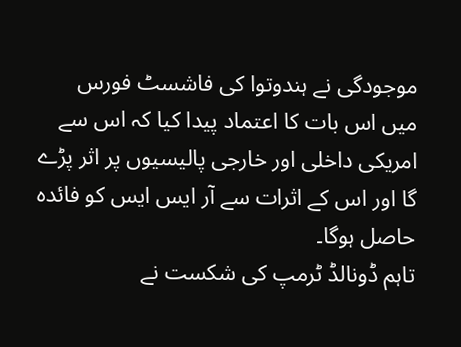موجودگی نے ہندوتوا کی فاشسٹ فورس میں اس بات کا اعتماد پیدا کیا کہ اس سے امریکی داخلی اور خارجی پالیسیوں پر اثر پڑے گا اور اس کے اثرات سے آر ایس ایس کو فائدہ حاصل ہوگا۔
تاہم ڈونالڈ ٹرمپ کی شکست نے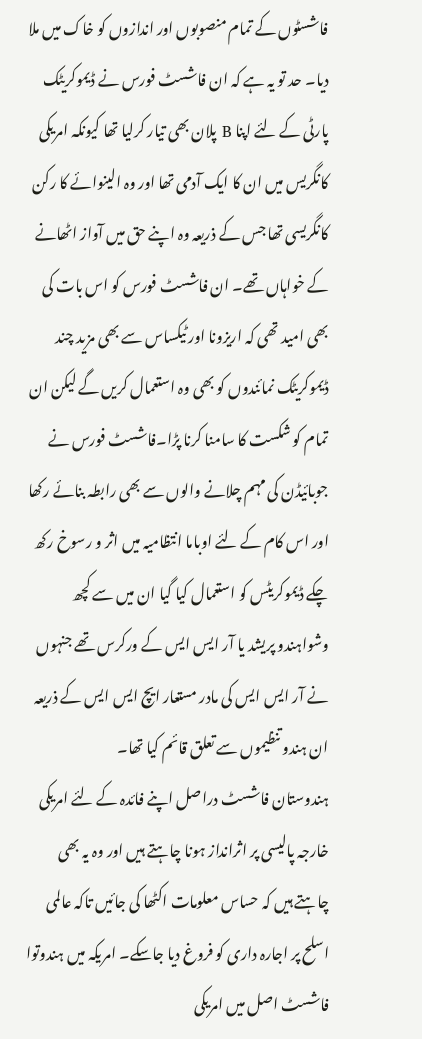فاشسٹوں کے تمام منصوبوں اور اندازوں کو خاک میں ملا دیا۔ حد تو یہ ہے کہ ان فاشسٹ فورس نے ڈیموکریٹک پارٹی کے لئے اپنا B پلان بھی تیار کرلیا تھا کیونکہ امریکی کانگریس میں ان کا ایک آدمی تھا اور وہ الینوائے کا رکن کانگریسی تھا جس کے ذریعہ وہ اپنے حق میں آواز اٹھانے کے خواہاں تھے۔ ان فاشسٹ فورس کو اس بات کی بھی امید تھی کہ اریزونا اور ٹیکساس سے بھی مزید چند ڈیموکریٹک نمائندوں کو بھی وہ استعمال کریں گے لیکن ان تمام کو شکست کا سامنا کرنا پڑا۔فاشسٹ فورس نے جوبائیڈن کی مہم چلانے والوں سے بھی رابطہ بنائے رکھا اور اس کام کے لئے اوباما انتظامیہ میں اثر و رسوخ رکھ چکے ڈیموکریٹس کو استعمال کیا گیا ان میں سے کچھ وشواہندو پریشد یا آر ایس ایس کے ورکرس تھے جنہوں نے آر ایس ایس کی مادر مستعار ایچ ایس ایس کے ذریعہ ان ہندو تنظیموں سے تعلق قائم کیا تھا۔
ہندوستان فاشسٹ دراصل اپنے فائدہ کے لئے امریکی خارجہ پالیسی پر اثرانداز ہونا چاہتے ہیں اور وہ یہ بھی چاہتے ہیں کہ حساس معلومات اکٹھا کی جائیں تاکہ عالمی اسلح پر اجارہ داری کو فروغ دیا جاسکے۔ امریکہ میں ہندوتوا فاشسٹ اصل میں امریکی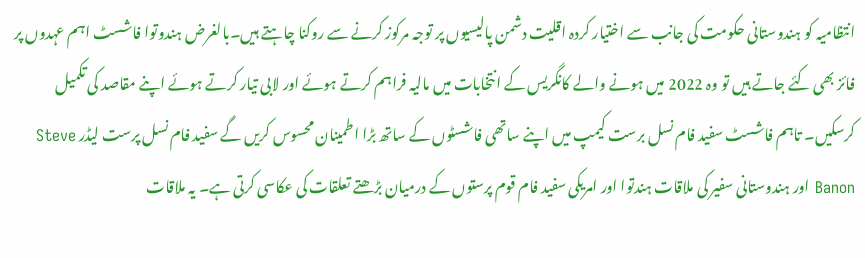انتظامیہ کو ہندوستانی حکومت کی جانب سے اختیار کردہ اقلیت دشمن پالیسیوں پر توجہ مرکوز کرنے سے روکنا چاہتے ہیں۔بالغرض ہندوتوا فاشسٹ اہم عہدوں پر فائز بھی کئے جاتے ہیں تو وہ 2022 میں ہونے والے کانگریس کے انتخابات میں مالیہ فراہم کرتے ہوئے اور لابی تیار کرتے ہوئے اپنے مقاصد کی تکمیل کرسکیں۔ تاہم فاشسٹ سفید فام نسل برست کیمپ میں اپنے ساتھی فاشسٹوں کے ساتھ بڑا اطمینان محسوس کریں گے سفید فام نسل پرست لیڈر Steve Banon اور ہندوستانی سفیر کی ملاقات ہندتوا اور امریکی سفید فام قوم پرستوں کے درمیان بڑھتے تعلقات کی عکاسی کرتی ہے۔ یہ ملاقات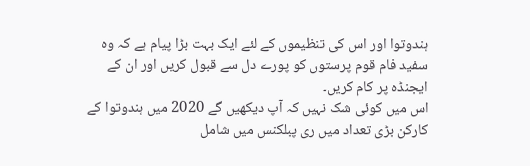ہندوتوا اور اس کی تنظیموں کے لئے ایک بہت بڑا پیام ہے کہ وہ سفید فام قوم پرستوں کو پورے دل سے قبول کریں اور ان کے ایجنڈہ پر کام کریں۔
اس میں کوئی شک نہیں کہ آپ دیکھیں گے 2020 میں ہندوتوا کے کارکن بڑی تعداد میں ری پبلکنس میں شامل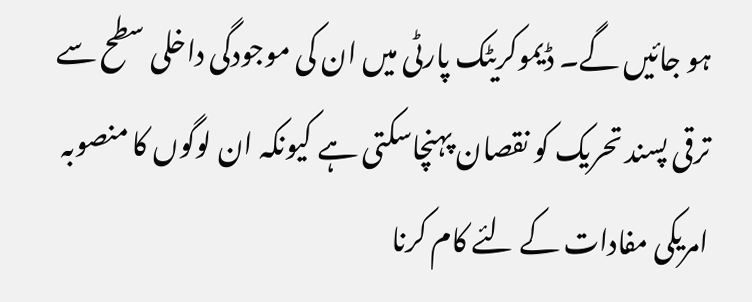ہو جائیں گے۔ ڈیموکریٹک پارٹی میں ان کی موجودگی داخلی سطح سے ترقی پسند تحریک کو نقصان پہنچاسکتی ہے کیونکہ ان لوگوں کا منصوبہ امریکی مفادات کے لئے کام کرنا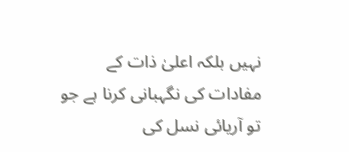نہیں بلکہ اعلیٰ ذات کے مفادات کی نگہبانی کرنا ہے جو تو آریائی نسل کی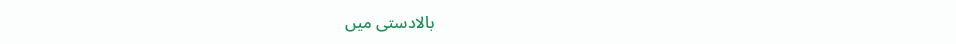بالادستی میں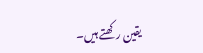یقین رکھتے ہیں۔